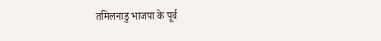तमिलनाडु भाजपा के पूर्व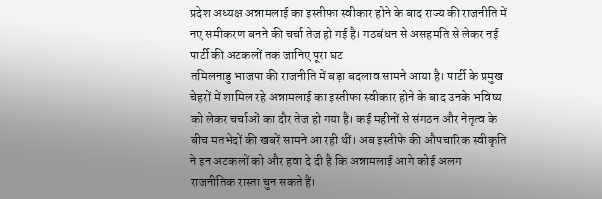प्रदेश अध्यक्ष अन्नामलाई का इस्तीफा स्वीकार होने के बाद राज्य की राजनीति में नए समीकरण बनने की चर्चा तेज हो गई है। गठबंधन से असहमति से लेकर नई पार्टी की अटकलों तक जानिए पूरा घट
तमिलनाडु भाजपा की राजनीति में बड़ा बदलाव सामने आया है। पार्टी के प्रमुख चेहरों में शामिल रहे अन्नामलाई का इस्तीफा स्वीकार होने के बाद उनके भविष्य को लेकर चर्चाओं का दौर तेज हो गया है। कई महीनों से संगठन और नेतृत्व के बीच मतभेदों की खबरें सामने आ रही थीं। अब इस्तीफे की औपचारिक स्वीकृति ने इन अटकलों को और हवा दे दी है कि अन्नामलाई आगे कोई अलग राजनीतिक रास्ता चुन सकते हैं।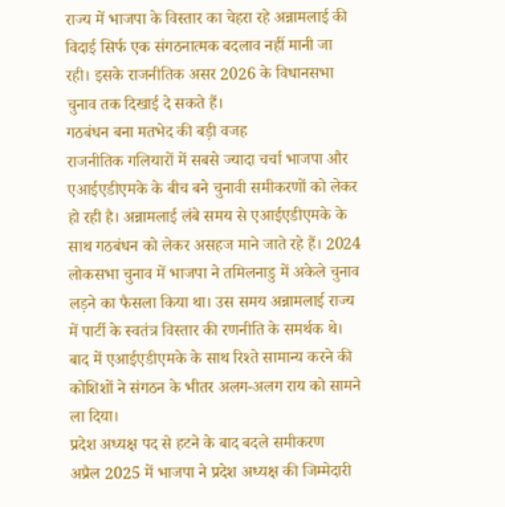राज्य में भाजपा के विस्तार का चेहरा रहे अन्नामलाई की विदाई सिर्फ एक संगठनात्मक बदलाव नहीं मानी जा रही। इसके राजनीतिक असर 2026 के विधानसभा चुनाव तक दिखाई दे सकते हैं।
गठबंधन बना मतभेद की बड़ी वजह
राजनीतिक गलियारों में सबसे ज्यादा चर्चा भाजपा और एआईएडीएमके के बीच बने चुनावी समीकरणों को लेकर हो रही है। अन्नामलाई लंबे समय से एआईएडीएमके के साथ गठबंधन को लेकर असहज माने जाते रहे हैं। 2024 लोकसभा चुनाव में भाजपा ने तमिलनाडु में अकेले चुनाव लड़ने का फैसला किया था। उस समय अन्नामलाई राज्य में पार्टी के स्वतंत्र विस्तार की रणनीति के समर्थक थे। बाद में एआईएडीएमके के साथ रिश्ते सामान्य करने की कोशिशों ने संगठन के भीतर अलग-अलग राय को सामने ला दिया।
प्रदेश अध्यक्ष पद से हटने के बाद बदले समीकरण
अप्रैल 2025 में भाजपा ने प्रदेश अध्यक्ष की जिम्मेदारी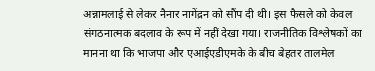अन्नामलाई से लेकर नैनार नागेंद्रन को सौंप दी थी। इस फैसले को केवल संगठनात्मक बदलाव के रूप में नहीं देखा गया। राजनीतिक विश्लेषकों का मानना था कि भाजपा और एआईएडीएमके के बीच बेहतर तालमेल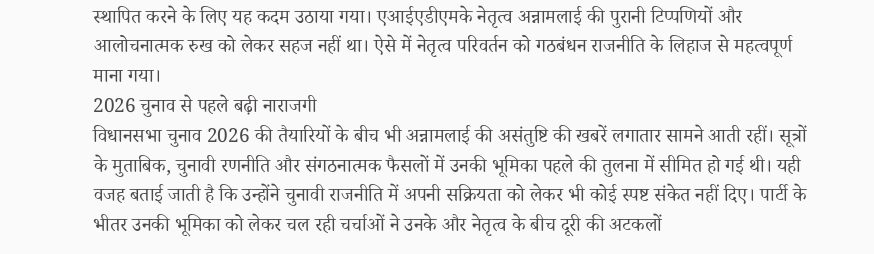स्थापित करने के लिए यह कदम उठाया गया। एआईएडीएमके नेतृत्व अन्नामलाई की पुरानी टिप्पणियों और आलोचनात्मक रुख को लेकर सहज नहीं था। ऐसे में नेतृत्व परिवर्तन को गठबंधन राजनीति के लिहाज से महत्वपूर्ण माना गया।
2026 चुनाव से पहले बढ़ी नाराजगी
विधानसभा चुनाव 2026 की तैयारियों के बीच भी अन्नामलाई की असंतुष्टि की खबरें लगातार सामने आती रहीं। सूत्रों के मुताबिक, चुनावी रणनीति और संगठनात्मक फैसलों में उनकी भूमिका पहले की तुलना में सीमित हो गई थी। यही वजह बताई जाती है कि उन्होंने चुनावी राजनीति में अपनी सक्रियता को लेकर भी कोई स्पष्ट संकेत नहीं दिए। पार्टी के भीतर उनकी भूमिका को लेकर चल रही चर्चाओं ने उनके और नेतृत्व के बीच दूरी की अटकलों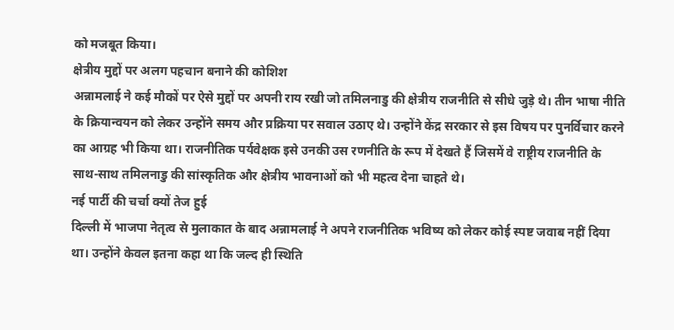को मजबूत किया।
क्षेत्रीय मुद्दों पर अलग पहचान बनाने की कोशिश
अन्नामलाई ने कई मौकों पर ऐसे मुद्दों पर अपनी राय रखी जो तमिलनाडु की क्षेत्रीय राजनीति से सीधे जुड़े थे। तीन भाषा नीति के क्रियान्वयन को लेकर उन्होंने समय और प्रक्रिया पर सवाल उठाए थे। उन्होंने केंद्र सरकार से इस विषय पर पुनर्विचार करने का आग्रह भी किया था। राजनीतिक पर्यवेक्षक इसे उनकी उस रणनीति के रूप में देखते हैं जिसमें वे राष्ट्रीय राजनीति के साथ-साथ तमिलनाडु की सांस्कृतिक और क्षेत्रीय भावनाओं को भी महत्व देना चाहते थे।
नई पार्टी की चर्चा क्यों तेज हुई
दिल्ली में भाजपा नेतृत्व से मुलाकात के बाद अन्नामलाई ने अपने राजनीतिक भविष्य को लेकर कोई स्पष्ट जवाब नहीं दिया था। उन्होंने केवल इतना कहा था कि जल्द ही स्थिति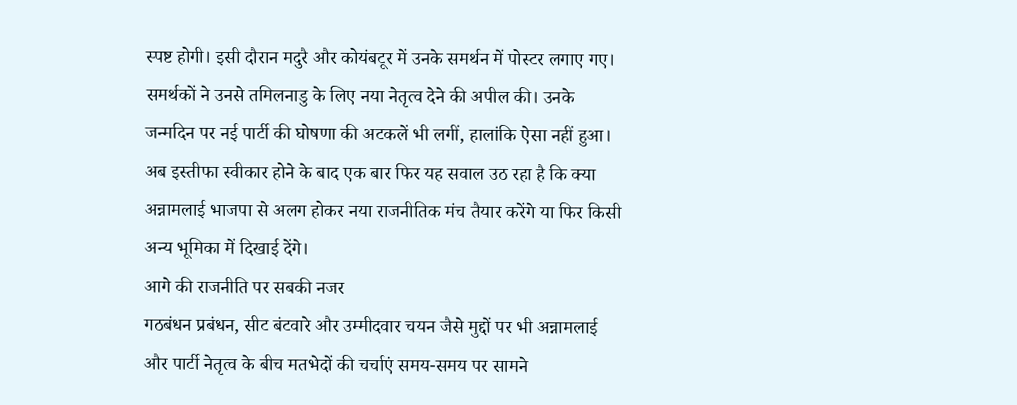स्पष्ट होगी। इसी दौरान मदुरै और कोयंबटूर में उनके समर्थन में पोस्टर लगाए गए। समर्थकों ने उनसे तमिलनाडु के लिए नया नेतृत्व देने की अपील की। उनके जन्मदिन पर नई पार्टी की घोषणा की अटकलें भी लगीं, हालांकि ऐसा नहीं हुआ। अब इस्तीफा स्वीकार होने के बाद एक बार फिर यह सवाल उठ रहा है कि क्या अन्नामलाई भाजपा से अलग होकर नया राजनीतिक मंच तैयार करेंगे या फिर किसी अन्य भूमिका में दिखाई देंगे।
आगे की राजनीति पर सबकी नजर
गठबंधन प्रबंधन, सीट बंटवारे और उम्मीदवार चयन जैसे मुद्दों पर भी अन्नामलाई और पार्टी नेतृत्व के बीच मतभेदों की चर्चाएं समय-समय पर सामने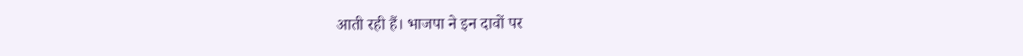आती रही हैं। भाजपा ने इन दावों पर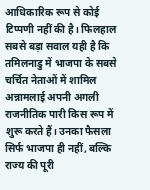आधिकारिक रूप से कोई टिप्पणी नहीं की है। फिलहाल सबसे बड़ा सवाल यही है कि तमिलनाडु में भाजपा के सबसे चर्चित नेताओं में शामिल अन्नामलाई अपनी अगली राजनीतिक पारी किस रूप में शुरू करते हैं। उनका फैसला सिर्फ भाजपा ही नहीं, बल्कि राज्य की पूरी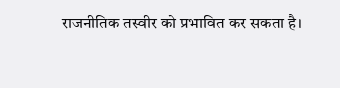राजनीतिक तस्वीर को प्रभावित कर सकता है।